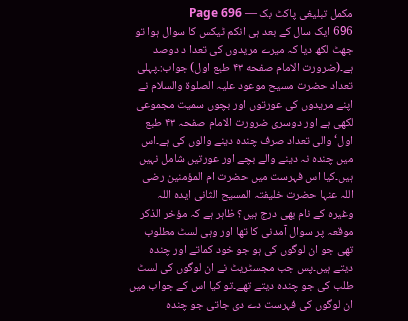مکمل تبلیغی پاکٹ بک — Page 696
696 ایک سال کے بعد ہی انکم ٹیکس کا سوال ہوا تو جھٹ لکھ دیا کہ میرے مریدوں کی تعدا د دوصد ہے۔(ضرورت الامام صفحه ۴۳ طبع اول) جواب:۔پہلی تعداد حضرت مسیح موعود علیہ الصلوۃ والسلام نے اپنے مریدوں کی عورتوں اور بچوں سمیت مجموعی لکھی ہے اور دوسری ضرورت الامام صفحہ ۴۳ طبع اول‘ والی تعداد صرف چندہ دینے والوں کی ہے۔اس میں چندہ نہ دینے والے بچے اور عورتیں شامل نہیں ہیں۔کیا اس فہرست میں حضرت ام المؤمنین رضی اللہ عنہا حضرت خلیفتہ المسیح الثانی ایدہ اللہ وغیرہ کے نام بھی درج ہیں؟ ظاہر ہے کہ مؤخر الذکر موقعہ پر سوال آمدنی کا تھا اور وہی لسٹ مطلوب تھی جو ان لوگوں کی ہو جو خود کماتے اور چندہ دیتے ہیں۔پس جب مجسٹریٹ نے ان لوگوں کی لسٹ طلب کی جو چندہ دیتے تھے۔تو کیا اس کے جواب میں ان لوگوں کی فہرست دے دی جاتی جو چندہ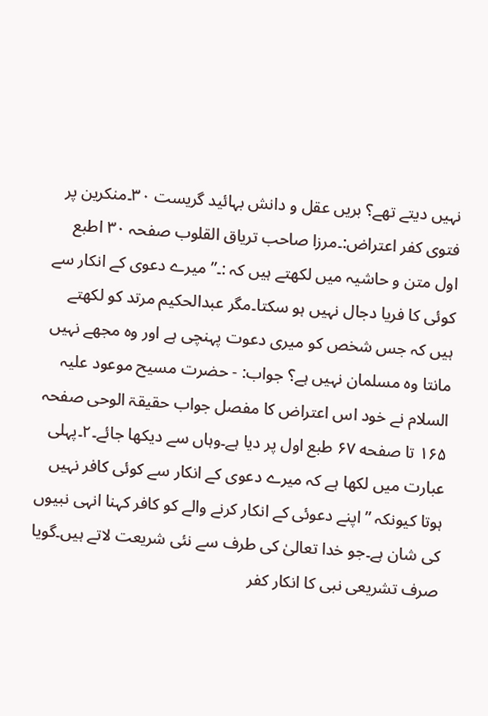نہیں دیتے تھے؟ بریں عقل و دانش بہائید گریست ۳۰۔منکرین پر فتوی کفر اعتراض:۔مرزا صاحب تریاق القلوب صفحہ ۳۰ اطبع اول متن و حاشیہ میں لکھتے ہیں کہ :۔”میرے دعوی کے انکار سے کوئی کا فریا دجال نہیں ہو سکتا۔مگر عبدالحکیم مرتد کو لکھتے ہیں کہ جس شخص کو میری دعوت پہنچی ہے اور وہ مجھے نہیں مانتا وہ مسلمان نہیں ہے؟ جواب: - حضرت مسیح موعود علیہ السلام نے خود اس اعتراض کا مفصل جواب حقیقۃ الوحی صفحہ ۱۶۵ تا صفحه ۶۷ طبع اول پر دیا ہے۔وہاں سے دیکھا جائے۔۲۔پہلی عبارت میں لکھا ہے کہ میرے دعوی کے انکار سے کوئی کافر نہیں ہوتا کیونکہ ”اپنے دعوئی کے انکار کرنے والے کو کافر کہنا انہی نبیوں کی شان ہے۔جو خدا تعالیٰ کی طرف سے نئی شریعت لاتے ہیں۔گویا صرف تشریعی نبی کا انکار کفر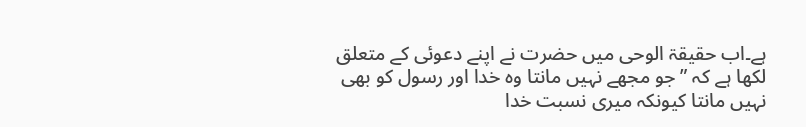ہے۔اب حقیقۃ الوحی میں حضرت نے اپنے دعوئی کے متعلق لکھا ہے کہ ” جو مجھے نہیں مانتا وہ خدا اور رسول کو بھی نہیں مانتا کیونکہ میری نسبت خدا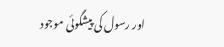اور رسول کی پیشگوئی موجود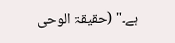ہے۔" (حقیقۃ الوحی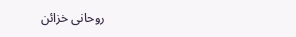روحانی خزائن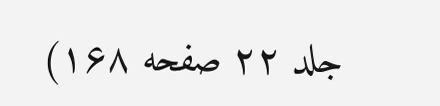جلد ۲۲ صفحه ۱۶۸)